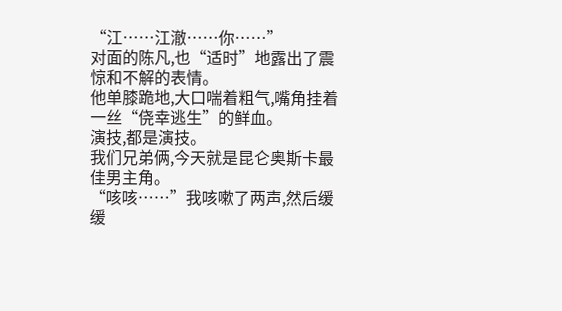“江……江澈……你……”
对面的陈凡,也“适时”地露出了震惊和不解的表情。
他单膝跪地,大口喘着粗气,嘴角挂着一丝“侥幸逃生”的鲜血。
演技,都是演技。
我们兄弟俩,今天就是昆仑奥斯卡最佳男主角。
“咳咳……”我咳嗽了两声,然后缓缓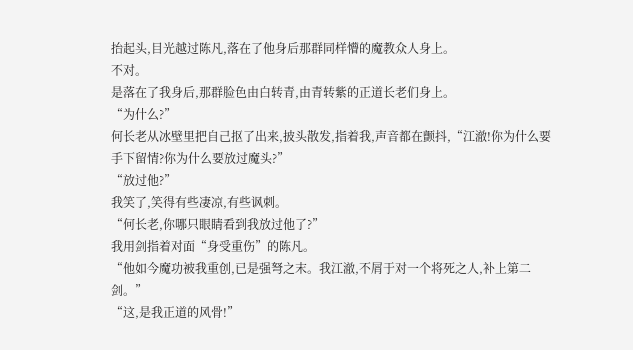抬起头,目光越过陈凡,落在了他身后那群同样懵的魔教众人身上。
不对。
是落在了我身后,那群脸色由白转青,由青转紫的正道长老们身上。
“为什么?”
何长老从冰壁里把自己抠了出来,披头散发,指着我,声音都在颤抖,“江澈!你为什么要手下留情?你为什么要放过魔头?”
“放过他?”
我笑了,笑得有些凄凉,有些讽刺。
“何长老,你哪只眼睛看到我放过他了?”
我用剑指着对面“身受重伤”的陈凡。
“他如今魔功被我重创,已是强弩之末。我江澈,不屑于对一个将死之人,补上第二剑。”
“这,是我正道的风骨!”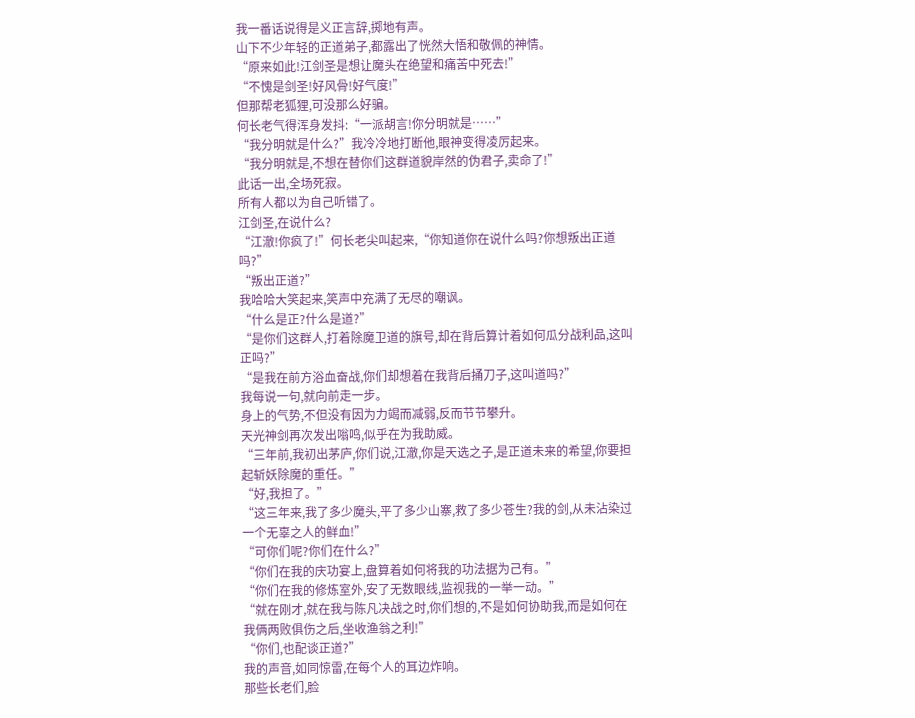我一番话说得是义正言辞,掷地有声。
山下不少年轻的正道弟子,都露出了恍然大悟和敬佩的神情。
“原来如此!江剑圣是想让魔头在绝望和痛苦中死去!”
“不愧是剑圣!好风骨!好气度!”
但那帮老狐狸,可没那么好骗。
何长老气得浑身发抖:“一派胡言!你分明就是……”
“我分明就是什么?”我冷冷地打断他,眼神变得凌厉起来。
“我分明就是,不想在替你们这群道貌岸然的伪君子,卖命了!”
此话一出,全场死寂。
所有人都以为自己听错了。
江剑圣,在说什么?
“江澈!你疯了!”何长老尖叫起来,“你知道你在说什么吗?你想叛出正道吗?”
“叛出正道?”
我哈哈大笑起来,笑声中充满了无尽的嘲讽。
“什么是正?什么是道?”
“是你们这群人,打着除魔卫道的旗号,却在背后算计着如何瓜分战利品,这叫正吗?”
“是我在前方浴血奋战,你们却想着在我背后捅刀子,这叫道吗?”
我每说一句,就向前走一步。
身上的气势,不但没有因为力竭而减弱,反而节节攀升。
天光神剑再次发出嗡鸣,似乎在为我助威。
“三年前,我初出茅庐,你们说,江澈,你是天选之子,是正道未来的希望,你要担起斩妖除魔的重任。”
“好,我担了。”
“这三年来,我了多少魔头,平了多少山寨,救了多少苍生?我的剑,从未沾染过一个无辜之人的鲜血!”
“可你们呢?你们在什么?”
“你们在我的庆功宴上,盘算着如何将我的功法据为己有。”
“你们在我的修炼室外,安了无数眼线,监视我的一举一动。”
“就在刚才,就在我与陈凡决战之时,你们想的,不是如何协助我,而是如何在我俩两败俱伤之后,坐收渔翁之利!”
“你们,也配谈正道?”
我的声音,如同惊雷,在每个人的耳边炸响。
那些长老们,脸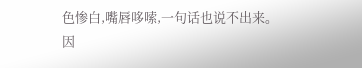色惨白,嘴唇哆嗦,一句话也说不出来。
因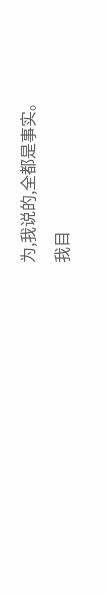为,我说的,全都是事实。
我目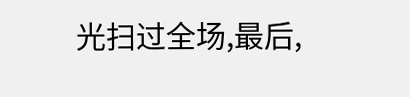光扫过全场,最后,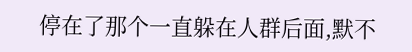停在了那个一直躲在人群后面,默不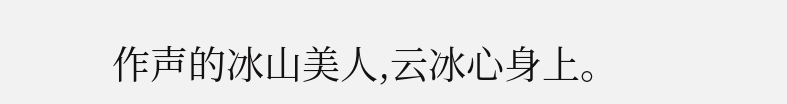作声的冰山美人,云冰心身上。